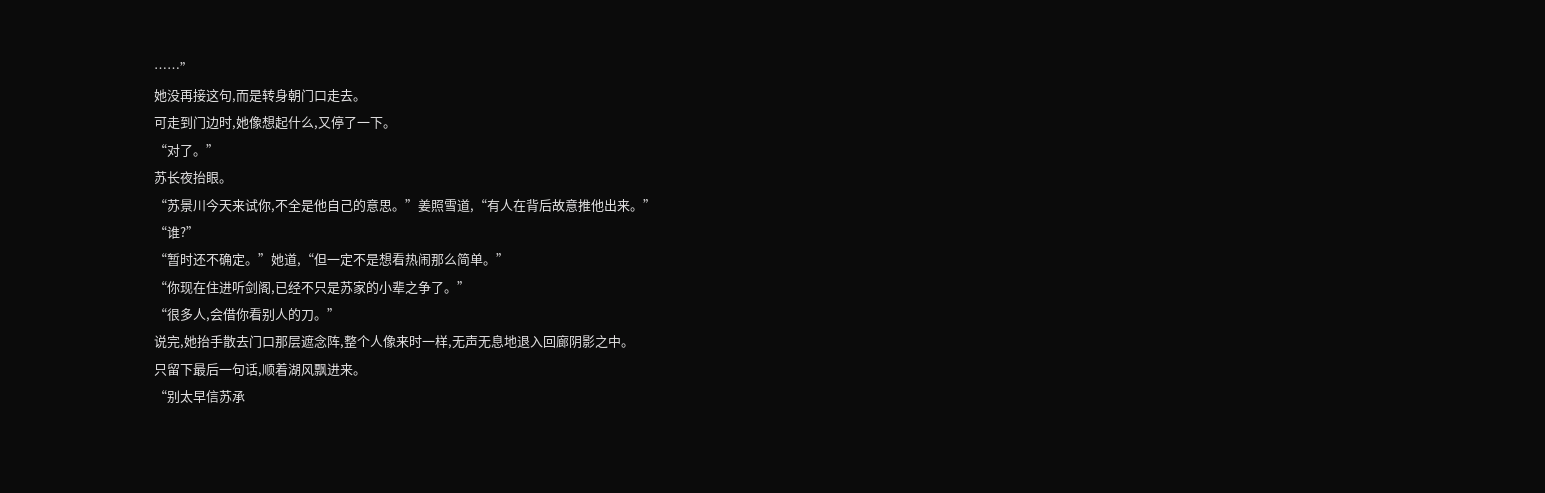……”
她没再接这句,而是转身朝门口走去。
可走到门边时,她像想起什么,又停了一下。
“对了。”
苏长夜抬眼。
“苏景川今天来试你,不全是他自己的意思。”姜照雪道,“有人在背后故意推他出来。”
“谁?”
“暂时还不确定。”她道,“但一定不是想看热闹那么简单。”
“你现在住进听剑阁,已经不只是苏家的小辈之争了。”
“很多人,会借你看别人的刀。”
说完,她抬手散去门口那层遮念阵,整个人像来时一样,无声无息地退入回廊阴影之中。
只留下最后一句话,顺着湖风飘进来。
“别太早信苏承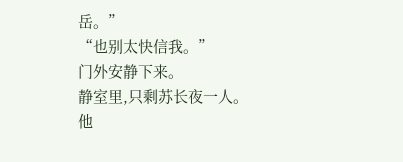岳。”
“也别太快信我。”
门外安静下来。
静室里,只剩苏长夜一人。
他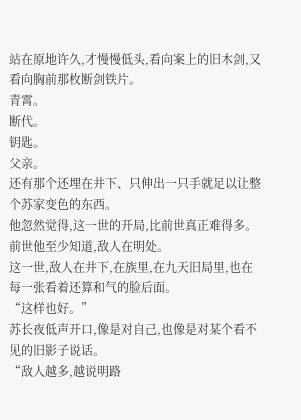站在原地许久,才慢慢低头,看向案上的旧木剑,又看向胸前那枚断剑铁片。
青霄。
断代。
钥匙。
父亲。
还有那个还埋在井下、只伸出一只手就足以让整个苏家变色的东西。
他忽然觉得,这一世的开局,比前世真正难得多。
前世他至少知道,敌人在明处。
这一世,敌人在井下,在族里,在九天旧局里,也在每一张看着还算和气的脸后面。
“这样也好。”
苏长夜低声开口,像是对自己,也像是对某个看不见的旧影子说话。
“敌人越多,越说明路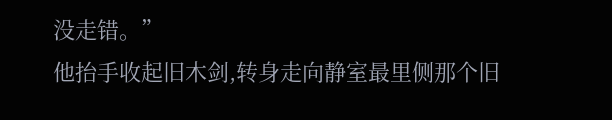没走错。”
他抬手收起旧木剑,转身走向静室最里侧那个旧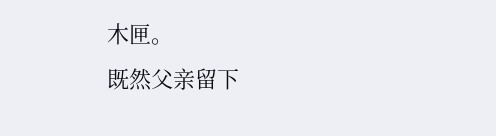木匣。
既然父亲留下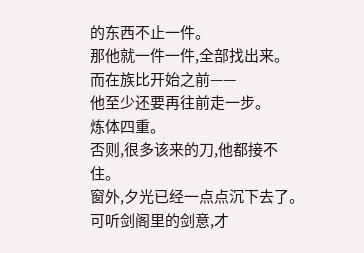的东西不止一件。
那他就一件一件,全部找出来。
而在族比开始之前——
他至少还要再往前走一步。
炼体四重。
否则,很多该来的刀,他都接不住。
窗外,夕光已经一点点沉下去了。
可听剑阁里的剑意,才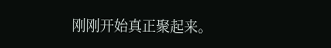刚刚开始真正聚起来。